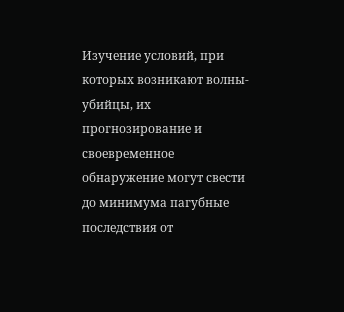Изучение условий, при которых возникают волны-убийцы, их прогнозирование и своевременное обнаружение могут свести до минимума пагубные последствия от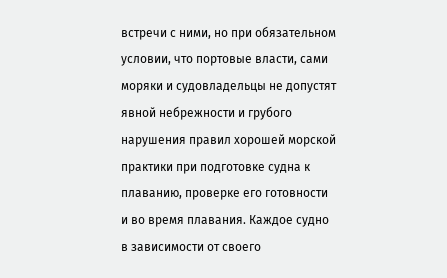встречи с ними, но при обязательном условии, что портовые власти, сами моряки и судовладельцы не допустят явной небрежности и грубого нарушения правил хорошей морской практики при подготовке судна к плаванию, проверке его готовности и во время плавания. Каждое судно в зависимости от своего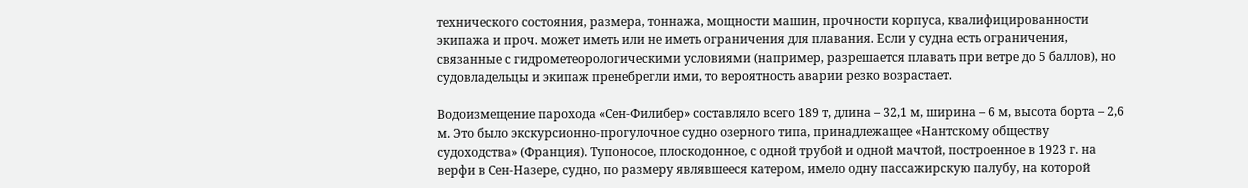технического состояния, размера, тоннажа, мощности машин, прочности корпуса, квалифицированности экипажа и проч. может иметь или не иметь ограничения для плавания. Если у судна есть ограничения, связанные с гидрометеорологическими условиями (например, разрешается плавать при ветре до 5 баллов), но судовладельцы и экипаж пренебрегли ими, то вероятность аварии резко возрастает.

Водоизмещение парохода «Сен-Филибер» составляло всего 189 т, длина – 32,1 м, ширина – 6 м, высота борта – 2,6 м. Это было экскурсионно-прогулочное судно озерного типа, принадлежащее «Нантскому обществу судоходства» (Франция). Тупоносое, плоскодонное, с одной трубой и одной мачтой, построенное в 1923 г. на верфи в Сен-Назере, судно, по размеру являвшееся катером, имело одну пассажирскую палубу, на которой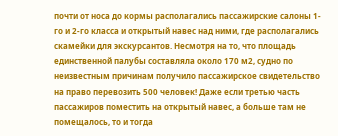почти от носа до кормы располагались пассажирские салоны 1-го и 2-го класса и открытый навес над ними, где располагались скамейки для экскурсантов. Несмотря на то, что площадь единственной палубы составляла около 170 м2, судно по неизвестным причинам получило пассажирское свидетельство на право перевозить 500 человек! Даже если третью часть пассажиров поместить на открытый навес, а больше там не помещалось, то и тогда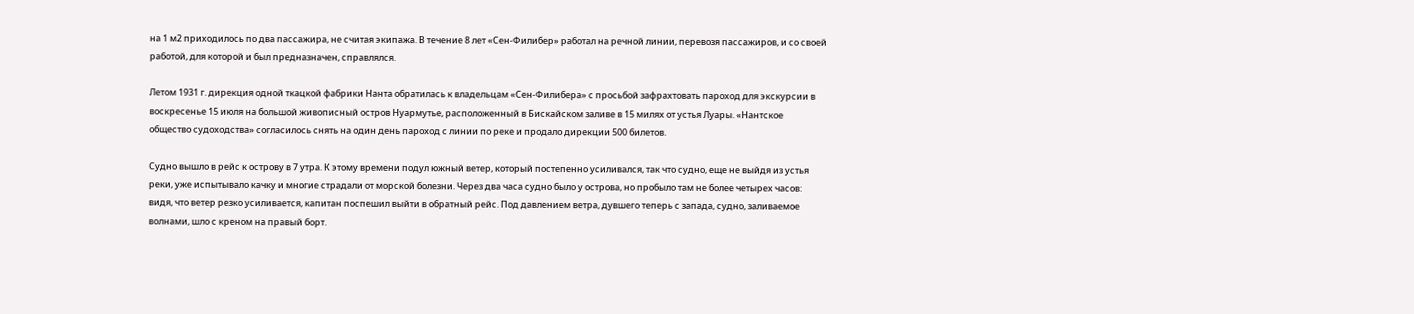на 1 м2 приходилось по два пассажира, не считая экипажа. В течение 8 лет «Сен-Филибер» работал на речной линии, перевозя пассажиров, и со своей работой, для которой и был предназначен, справлялся.

Летом 1931 г. дирекция одной ткацкой фабрики Нанта обратилась к владельцам «Сен-Филибера» с просьбой зафрахтовать пароход для экскурсии в воскресенье 15 июля на большой живописный остров Нуармутье, расположенный в Бискайском заливе в 15 милях от устья Луары. «Нантское общество судоходства» согласилось снять на один день пароход с линии по реке и продало дирекции 500 билетов.

Судно вышло в рейс к острову в 7 утра. К этому времени подул южный ветер, который постепенно усиливался, так что судно, еще не выйдя из устья реки, уже испытывало качку и многие страдали от морской болезни. Через два часа судно было у острова, но пробыло там не более четырех часов: видя, что ветер резко усиливается, капитан поспешил выйти в обратный рейс. Под давлением ветра, дувшего теперь с запада, судно, заливаемое волнами, шло с креном на правый борт.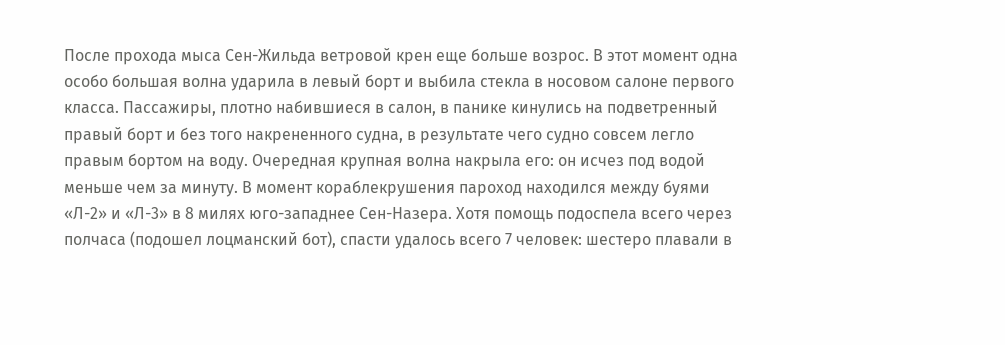После прохода мыса Сен-Жильда ветровой крен еще больше возрос. В этот момент одна особо большая волна ударила в левый борт и выбила стекла в носовом салоне первого класса. Пассажиры, плотно набившиеся в салон, в панике кинулись на подветренный правый борт и без того накрененного судна, в результате чего судно совсем легло правым бортом на воду. Очередная крупная волна накрыла его: он исчез под водой меньше чем за минуту. В момент кораблекрушения пароход находился между буями «Л-2» и «Л-3» в 8 милях юго-западнее Сен-Назера. Хотя помощь подоспела всего через полчаса (подошел лоцманский бот), спасти удалось всего 7 человек: шестеро плавали в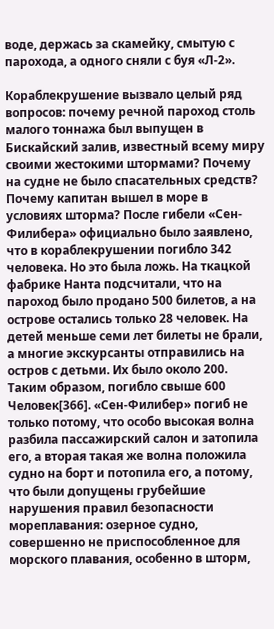воде, держась за скамейку, смытую с парохода, а одного сняли с буя «Л-2».

Кораблекрушение вызвало целый ряд вопросов: почему речной пароход столь малого тоннажа был выпущен в Бискайский залив, известный всему миру своими жестокими штормами? Почему на судне не было спасательных средств? Почему капитан вышел в море в условиях шторма? После гибели «Сен-Филибера» официально было заявлено, что в кораблекрушении погибло 342 человека. Но это была ложь. На ткацкой фабрике Нанта подсчитали, что на пароход было продано 500 билетов, а на острове остались только 28 человек. На детей меньше семи лет билеты не брали, а многие экскурсанты отправились на остров с детьми. Их было около 200. Таким образом, погибло свыше 600 Человек[366]. «Сен-Филибер» погиб не только потому, что особо высокая волна разбила пассажирский салон и затопила его, а вторая такая же волна положила судно на борт и потопила его, а потому, что были допущены грубейшие нарушения правил безопасности мореплавания: озерное судно, совершенно не приспособленное для морского плавания, особенно в шторм,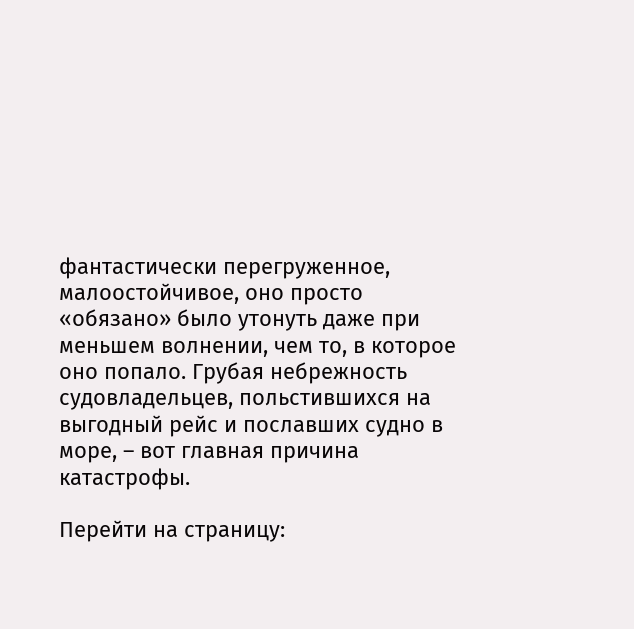фантастически перегруженное, малоостойчивое, оно просто «обязано» было утонуть даже при меньшем волнении, чем то, в которое оно попало. Грубая небрежность судовладельцев, польстившихся на выгодный рейс и пославших судно в море, – вот главная причина катастрофы.

Перейти на страницу: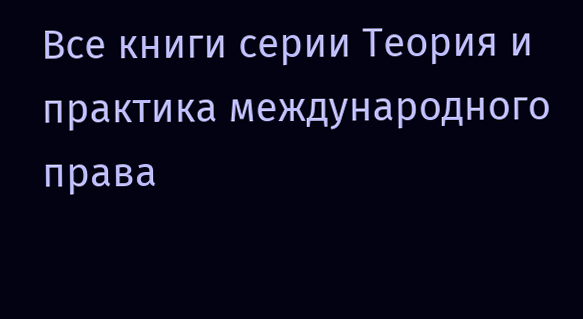Все книги серии Теория и практика международного права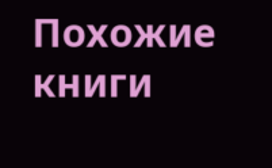Похожие книги